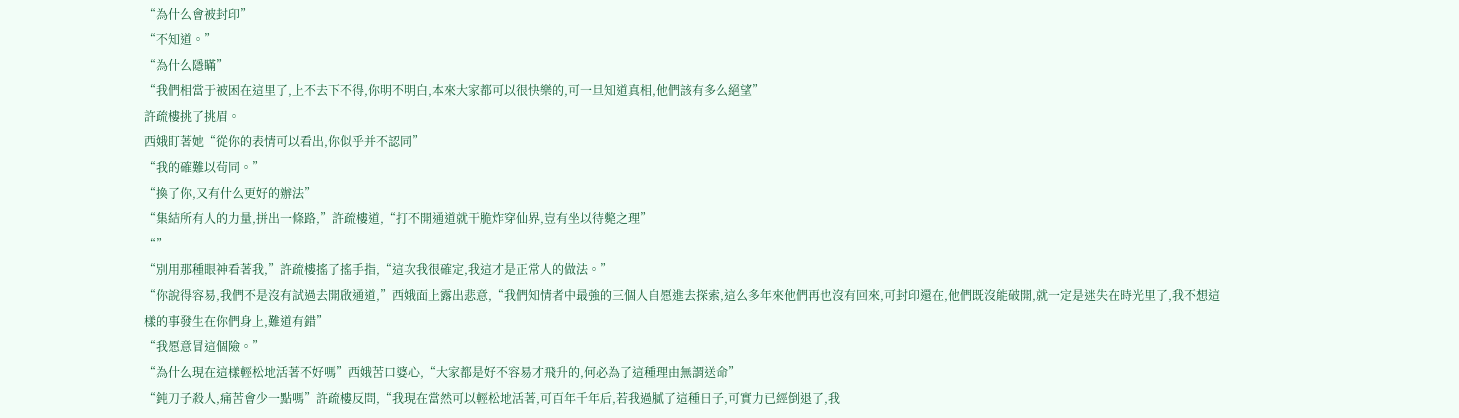“為什么會被封印”
“不知道。”
“為什么隱瞞”
“我們相當于被困在這里了,上不去下不得,你明不明白,本來大家都可以很快樂的,可一旦知道真相,他們該有多么絕望”
許疏樓挑了挑眉。
西娥盯著她“從你的表情可以看出,你似乎并不認同”
“我的確難以茍同。”
“換了你,又有什么更好的辦法”
“集結所有人的力量,拼出一條路,”許疏樓道,“打不開通道就干脆炸穿仙界,豈有坐以待斃之理”
“”
“別用那種眼神看著我,”許疏樓搖了搖手指,“這次我很確定,我這才是正常人的做法。”
“你說得容易,我們不是沒有試過去開啟通道,”西娥面上露出悲意,“我們知情者中最強的三個人自愿進去探索,這么多年來他們再也沒有回來,可封印還在,他們既沒能破開,就一定是迷失在時光里了,我不想這樣的事發生在你們身上,難道有錯”
“我愿意冒這個險。”
“為什么現在這樣輕松地活著不好嗎”西娥苦口婆心,“大家都是好不容易才飛升的,何必為了這種理由無謂送命”
“鈍刀子殺人,痛苦會少一點嗎”許疏樓反問,“我現在當然可以輕松地活著,可百年千年后,若我過膩了這種日子,可實力已經倒退了,我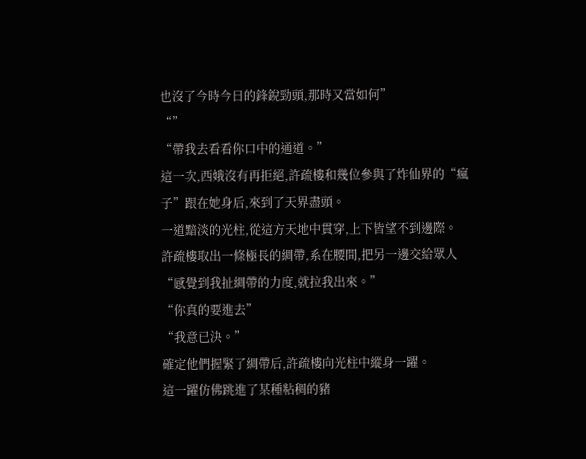也沒了今時今日的鋒銳勁頭,那時又當如何”
“”
“帶我去看看你口中的通道。”
這一次,西娥沒有再拒絕,許疏樓和幾位參與了炸仙界的“瘋子”跟在她身后,來到了天界盡頭。
一道黯淡的光柱,從這方天地中貫穿,上下皆望不到邊際。
許疏樓取出一條極長的綢帶,系在腰間,把另一邊交給眾人“感覺到我扯綢帶的力度,就拉我出來。”
“你真的要進去”
“我意已決。”
確定他們握緊了綢帶后,許疏樓向光柱中縱身一躍。
這一躍仿佛跳進了某種粘稠的豬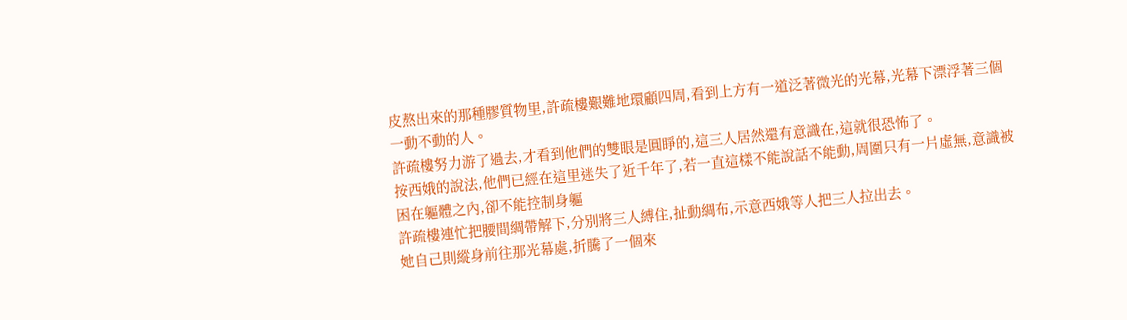皮熬出來的那種膠質物里,許疏樓艱難地環顧四周,看到上方有一道泛著微光的光幕,光幕下漂浮著三個一動不動的人。
許疏樓努力游了過去,才看到他們的雙眼是圓睜的,這三人居然還有意識在,這就很恐怖了。
按西娥的說法,他們已經在這里迷失了近千年了,若一直這樣不能說話不能動,周圍只有一片虛無,意識被困在軀體之內,卻不能控制身軀
許疏樓連忙把腰間綢帶解下,分別將三人縛住,扯動綢布,示意西娥等人把三人拉出去。
她自己則縱身前往那光幕處,折騰了一個來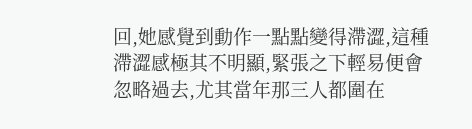回,她感覺到動作一點點變得滯澀,這種滯澀感極其不明顯,緊張之下輕易便會忽略過去,尤其當年那三人都圍在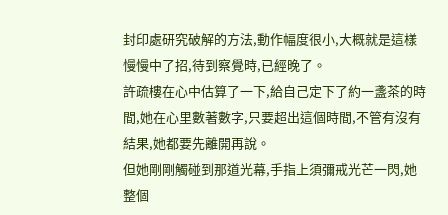封印處研究破解的方法,動作幅度很小,大概就是這樣慢慢中了招,待到察覺時,已經晚了。
許疏樓在心中估算了一下,給自己定下了約一盞茶的時間,她在心里數著數字,只要超出這個時間,不管有沒有結果,她都要先離開再說。
但她剛剛觸碰到那道光幕,手指上須彌戒光芒一閃,她整個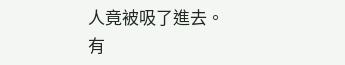人竟被吸了進去。
有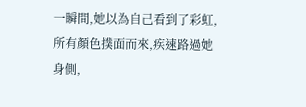一瞬間,她以為自己看到了彩虹,所有顏色撲面而來,疾速路過她身側,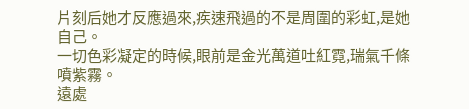片刻后她才反應過來,疾速飛過的不是周圍的彩虹,是她自己。
一切色彩凝定的時候,眼前是金光萬道吐紅霓,瑞氣千條噴紫霧。
遠處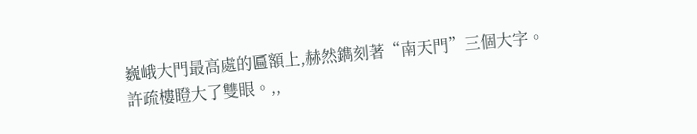巍峨大門最高處的匾額上,赫然鐫刻著“南天門”三個大字。
許疏樓瞪大了雙眼。,,